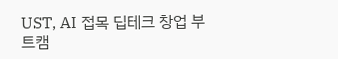UST, AI 접목 딥테크 창업 부트캠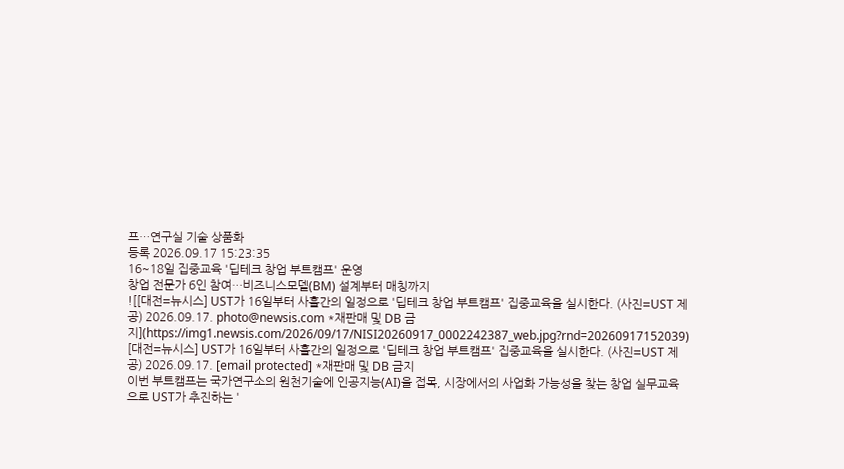프…연구실 기술 상품화
등록 2026.09.17 15:23:35
16~18일 집중교육 '딥테크 창업 부트캠프' 운영
창업 전문가 6인 참여…비즈니스모델(BM) 설계부터 매칭까지
![[대전=뉴시스] UST가 16일부터 사흘간의 일정으로 '딥테크 창업 부트캠프' 집중교육을 실시한다. (사진=UST 제공) 2026.09.17. photo@newsis.com *재판매 및 DB 금지](https://img1.newsis.com/2026/09/17/NISI20260917_0002242387_web.jpg?rnd=20260917152039)
[대전=뉴시스] UST가 16일부터 사흘간의 일정으로 '딥테크 창업 부트캠프' 집중교육을 실시한다. (사진=UST 제공) 2026.09.17. [email protected] *재판매 및 DB 금지
이번 부트캠프는 국가연구소의 원천기술에 인공지능(AI)을 접목, 시장에서의 사업화 가능성을 찾는 창업 실무교육으로 UST가 추진하는 '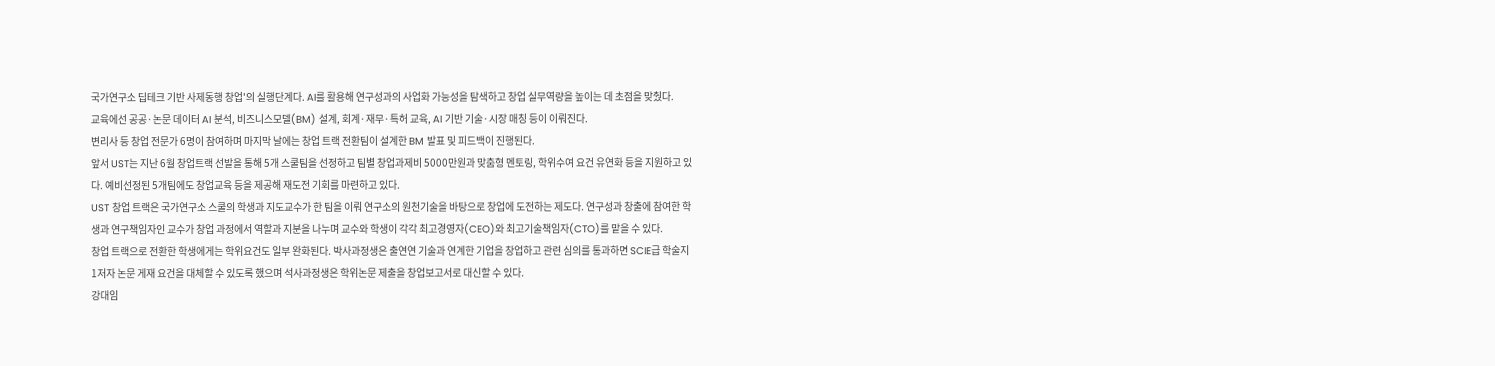국가연구소 딥테크 기반 사제동행 창업'의 실행단계다. AI를 활용해 연구성과의 사업화 가능성을 탐색하고 창업 실무역량을 높이는 데 초점을 맞췄다.
교육에선 공공·논문 데이터 AI 분석, 비즈니스모델(BM) 설계, 회계·재무·특허 교육, AI 기반 기술·시장 매칭 등이 이뤄진다.
변리사 등 창업 전문가 6명이 참여하며 마지막 날에는 창업 트랙 전환팀이 설계한 BM 발표 및 피드백이 진행된다.
앞서 UST는 지난 6월 창업트랙 선발을 통해 5개 스쿨팀을 선정하고 팀별 창업과제비 5000만원과 맞춤형 멘토링, 학위수여 요건 유연화 등을 지원하고 있다. 예비선정된 5개팀에도 창업교육 등을 제공해 재도전 기회를 마련하고 있다.
UST 창업 트랙은 국가연구소 스쿨의 학생과 지도교수가 한 팀을 이뤄 연구소의 원천기술을 바탕으로 창업에 도전하는 제도다. 연구성과 창출에 참여한 학생과 연구책임자인 교수가 창업 과정에서 역할과 지분을 나누며 교수와 학생이 각각 최고경영자(CEO)와 최고기술책임자(CTO)를 맡을 수 있다.
창업 트랙으로 전환한 학생에게는 학위요건도 일부 완화된다. 박사과정생은 출연연 기술과 연계한 기업을 창업하고 관련 심의를 통과하면 SCIE급 학술지 1저자 논문 게재 요건을 대체할 수 있도록 했으며 석사과정생은 학위논문 제출을 창업보고서로 대신할 수 있다.
강대임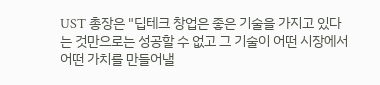UST 총장은 "딥테크 창업은 좋은 기술을 가지고 있다는 것만으로는 성공할 수 없고 그 기술이 어떤 시장에서 어떤 가치를 만들어낼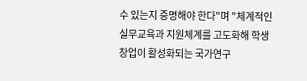수 있는지 증명해야 한다"며 "체계적인 실무교육과 지원체계를 고도화해 학생창업이 활성화되는 국가연구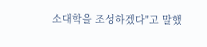소대학을 조성하겠다"고 말했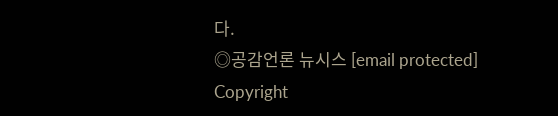다.
◎공감언론 뉴시스 [email protected]
Copyright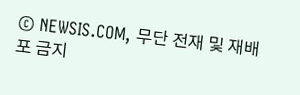© NEWSIS.COM, 무단 전재 및 재배포 금지